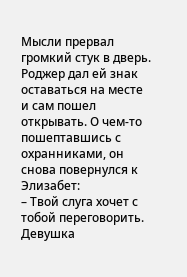Мысли прервал громкий стук в дверь. Роджер дал ей знак оставаться на месте и сам пошел открывать. О чем-то пошептавшись с охранниками, он снова повернулся к Элизабет:
– Твой слуга хочет с тобой переговорить.
Девушка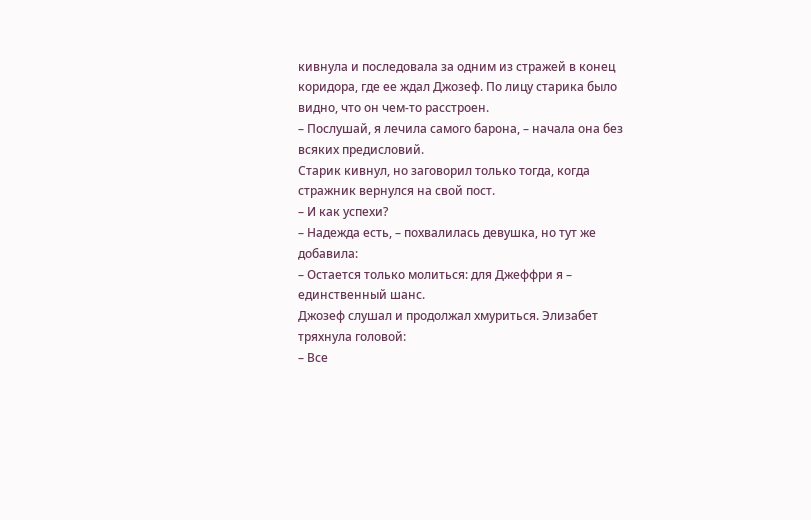кивнула и последовала за одним из стражей в конец коридора, где ее ждал Джозеф. По лицу старика было видно, что он чем-то расстроен.
– Послушай, я лечила самого барона, – начала она без всяких предисловий.
Старик кивнул, но заговорил только тогда, когда стражник вернулся на свой пост.
– И как успехи?
– Надежда есть, – похвалилась девушка, но тут же добавила:
– Остается только молиться: для Джеффри я – единственный шанс.
Джозеф слушал и продолжал хмуриться. Элизабет тряхнула головой:
– Все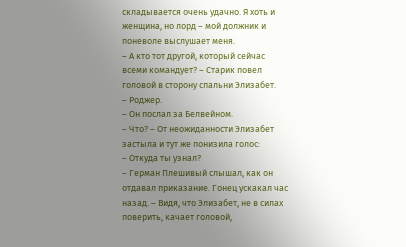складывается очень удачно. Я хоть и женщина, но лорд – мой должник и поневоле выслушает меня.
– А кто тот другой, который сейчас всеми командует? – Старик повел головой в сторону спальни Элизабет.
– Роджер.
– Он послал за Белвейном.
– Что? – От неожиданности Элизабет застыла и тут же понизила голос:
– Откуда ты узнал?
– Герман Плешивый слышал, как он отдавал приказание. Гонец ускакал час назад. – Видя, что Элизабет, не в силах поверить, качает головой,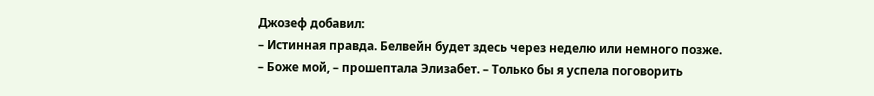Джозеф добавил:
– Истинная правда. Белвейн будет здесь через неделю или немного позже.
– Боже мой, – прошептала Элизабет. – Только бы я успела поговорить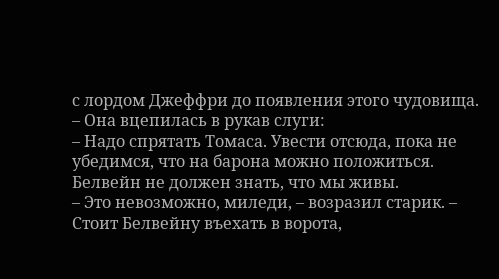с лордом Джеффри до появления этого чудовища. – Она вцепилась в рукав слуги:
– Надо спрятать Томаса. Увести отсюда, пока не убедимся, что на барона можно положиться. Белвейн не должен знать, что мы живы.
– Это невозможно, миледи, – возразил старик. – Стоит Белвейну въехать в ворота,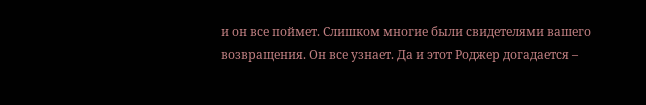и он все поймет. Слишком многие были свидетелями вашего возвращения. Он все узнает. Да и этот Роджер догадается –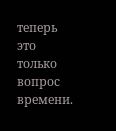теперь это только вопрос времени.